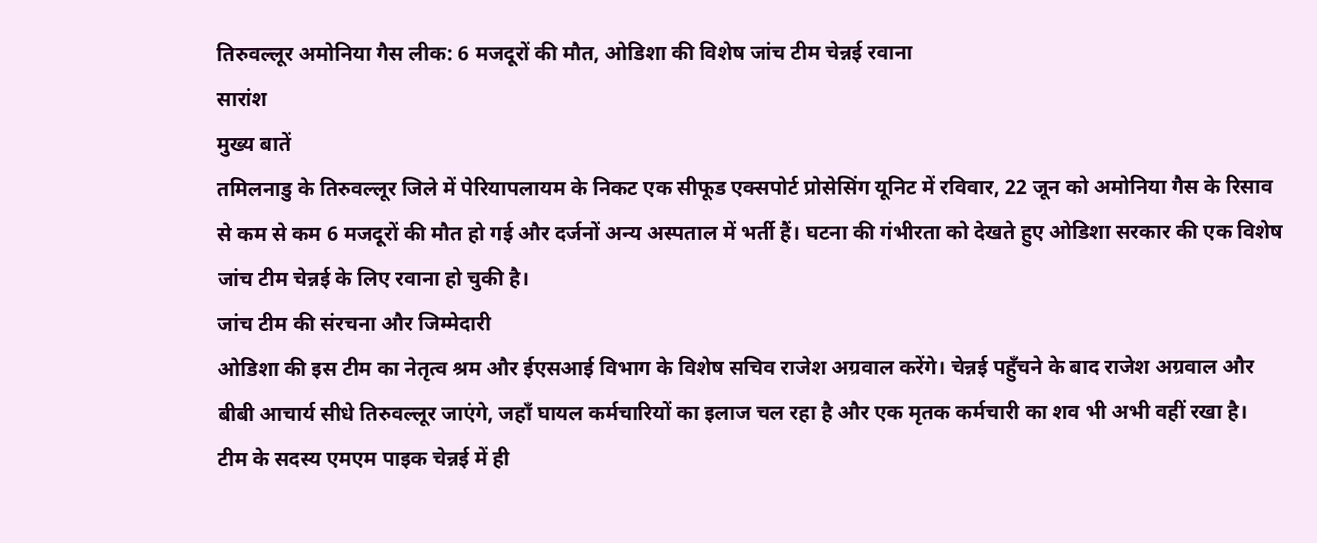तिरुवल्लूर अमोनिया गैस लीक: 6 मजदूरों की मौत, ओडिशा की विशेष जांच टीम चेन्नई रवाना
सारांश
मुख्य बातें
तमिलनाडु के तिरुवल्लूर जिले में पेरियापलायम के निकट एक सीफूड एक्सपोर्ट प्रोसेसिंग यूनिट में रविवार, 22 जून को अमोनिया गैस के रिसाव से कम से कम 6 मजदूरों की मौत हो गई और दर्जनों अन्य अस्पताल में भर्ती हैं। घटना की गंभीरता को देखते हुए ओडिशा सरकार की एक विशेष जांच टीम चेन्नई के लिए रवाना हो चुकी है।
जांच टीम की संरचना और जिम्मेदारी
ओडिशा की इस टीम का नेतृत्व श्रम और ईएसआई विभाग के विशेष सचिव राजेश अग्रवाल करेंगे। चेन्नई पहुँचने के बाद राजेश अग्रवाल और बीबी आचार्य सीधे तिरुवल्लूर जाएंगे, जहाँ घायल कर्मचारियों का इलाज चल रहा है और एक मृतक कर्मचारी का शव भी अभी वहीं रखा है।
टीम के सदस्य एमएम पाइक चेन्नई में ही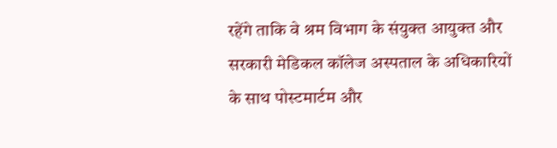रहेंगे ताकि वे श्रम विभाग के संयुक्त आयुक्त और सरकारी मेडिकल कॉलेज अस्पताल के अधिकारियों के साथ पोस्टमार्टम और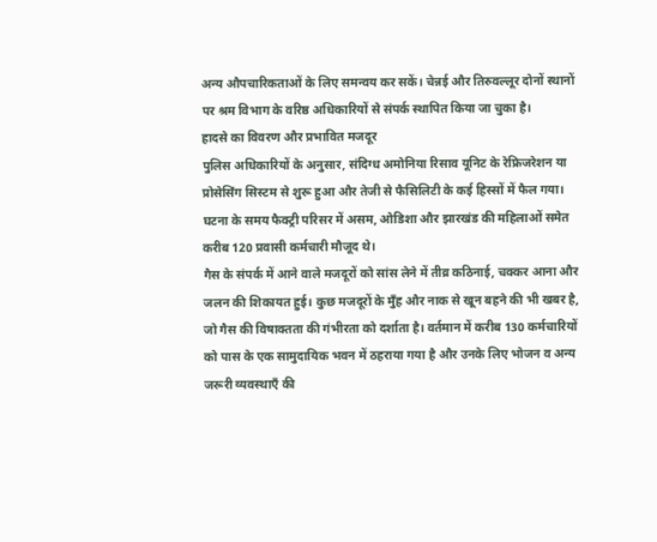अन्य औपचारिकताओं के लिए समन्वय कर सकें। चेन्नई और तिरुवल्लूर दोनों स्थानों पर श्रम विभाग के वरिष्ठ अधिकारियों से संपर्क स्थापित किया जा चुका है।
हादसे का विवरण और प्रभावित मजदूर
पुलिस अधिकारियों के अनुसार, संदिग्ध अमोनिया रिसाव यूनिट के रेफ्रिजरेशन या प्रोसेसिंग सिस्टम से शुरू हुआ और तेजी से फैसिलिटी के कई हिस्सों में फैल गया। घटना के समय फैक्ट्री परिसर में असम, ओडिशा और झारखंड की महिलाओं समेत करीब 120 प्रवासी कर्मचारी मौजूद थे।
गैस के संपर्क में आने वाले मजदूरों को सांस लेने में तीव्र कठिनाई, चक्कर आना और जलन की शिकायत हुई। कुछ मजदूरों के मुँह और नाक से खून बहने की भी खबर है, जो गैस की विषाक्तता की गंभीरता को दर्शाता है। वर्तमान में करीब 130 कर्मचारियों को पास के एक सामुदायिक भवन में ठहराया गया है और उनके लिए भोजन व अन्य जरूरी व्यवस्थाएँ की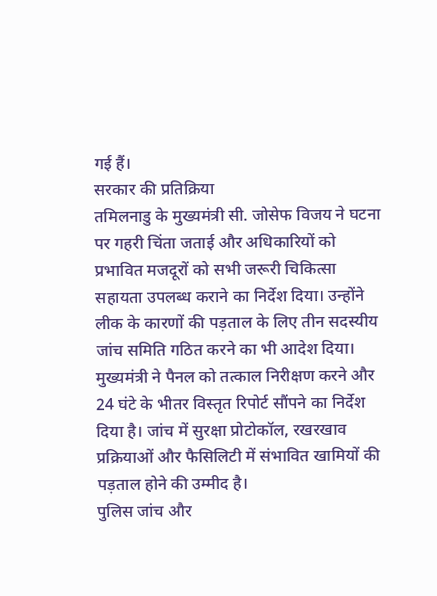गई हैं।
सरकार की प्रतिक्रिया
तमिलनाडु के मुख्यमंत्री सी. जोसेफ विजय ने घटना पर गहरी चिंता जताई और अधिकारियों को प्रभावित मजदूरों को सभी जरूरी चिकित्सा सहायता उपलब्ध कराने का निर्देश दिया। उन्होंने लीक के कारणों की पड़ताल के लिए तीन सदस्यीय जांच समिति गठित करने का भी आदेश दिया।
मुख्यमंत्री ने पैनल को तत्काल निरीक्षण करने और 24 घंटे के भीतर विस्तृत रिपोर्ट सौंपने का निर्देश दिया है। जांच में सुरक्षा प्रोटोकॉल, रखरखाव प्रक्रियाओं और फैसिलिटी में संभावित खामियों की पड़ताल होने की उम्मीद है।
पुलिस जांच और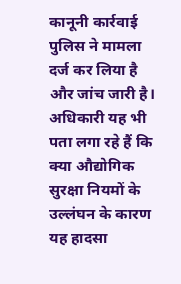कानूनी कार्रवाई
पुलिस ने मामला दर्ज कर लिया है और जांच जारी है। अधिकारी यह भी पता लगा रहे हैं कि क्या औद्योगिक सुरक्षा नियमों के उल्लंघन के कारण यह हादसा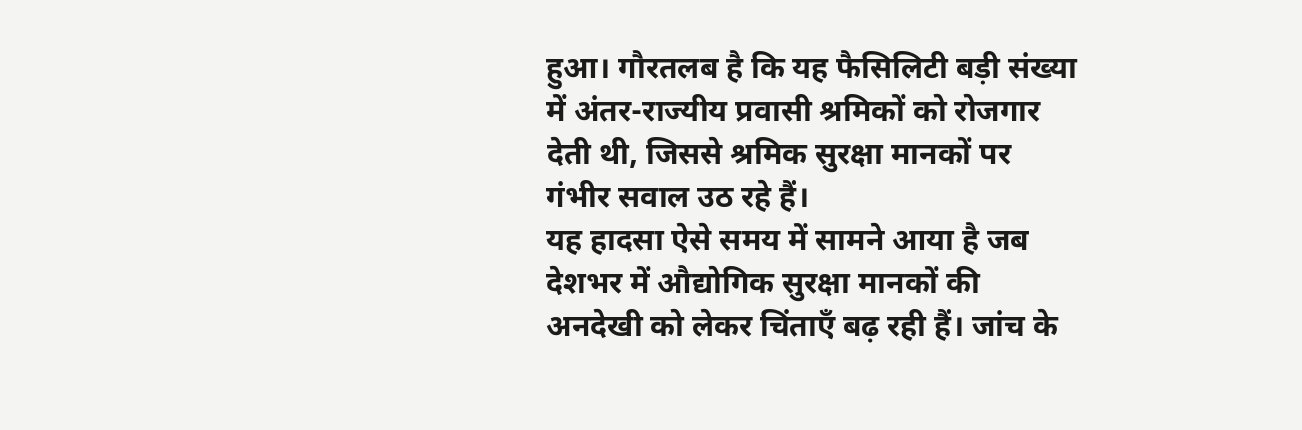हुआ। गौरतलब है कि यह फैसिलिटी बड़ी संख्या में अंतर-राज्यीय प्रवासी श्रमिकों को रोजगार देती थी, जिससे श्रमिक सुरक्षा मानकों पर गंभीर सवाल उठ रहे हैं।
यह हादसा ऐसे समय में सामने आया है जब देशभर में औद्योगिक सुरक्षा मानकों की अनदेखी को लेकर चिंताएँ बढ़ रही हैं। जांच के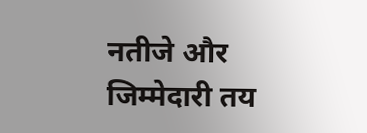नतीजे और जिम्मेदारी तय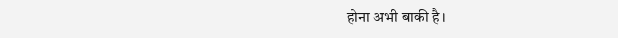होना अभी बाकी है।